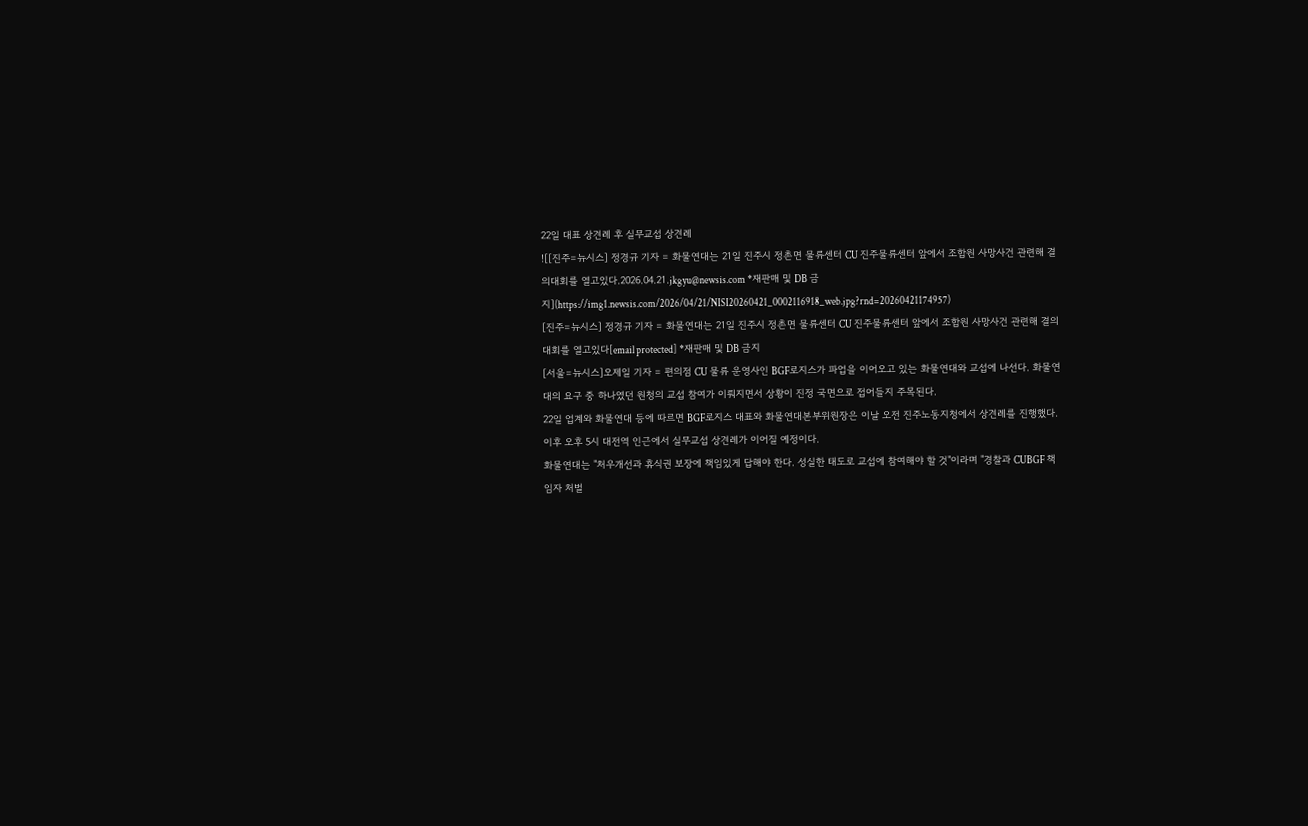22일 대표 상견례 후 실무교섭 상견례
![[진주=뉴시스] 정경규 기자 = 화물연대는 21일 진주시 정촌면 물류센터 CU 진주물류센터 앞에서 조합원 사망사건 관련해 결의대회를 열고있다.2026.04.21.jkgyu@newsis.com *재판매 및 DB 금지](https://img1.newsis.com/2026/04/21/NISI20260421_0002116918_web.jpg?rnd=20260421174957)
[진주=뉴시스] 정경규 기자 = 화물연대는 21일 진주시 정촌면 물류센터 CU 진주물류센터 앞에서 조합원 사망사건 관련해 결의대회를 열고있다[email protected] *재판매 및 DB 금지
[서울=뉴시스]오제일 기자 = 편의점 CU 물류 운영사인 BGF로지스가 파업을 이어오고 있는 화물연대와 교섭에 나선다. 화물연대의 요구 중 하나였던 원청의 교섭 참여가 이뤄지면서 상황이 진정 국면으로 접어들지 주목된다.
22일 업계와 화물연대 등에 따르면 BGF로지스 대표와 화물연대본부위원장은 이날 오전 진주노동지청에서 상견례를 진행했다. 이후 오후 5시 대전역 인근에서 실무교섭 상견례가 이어질 예정이다.
화물연대는 "처우개선과 휴식권 보장에 책임있게 답해야 한다. 성실한 태도로 교섭에 참여해야 할 것"이라며 "경찰과 CUBGF 책임자 처벌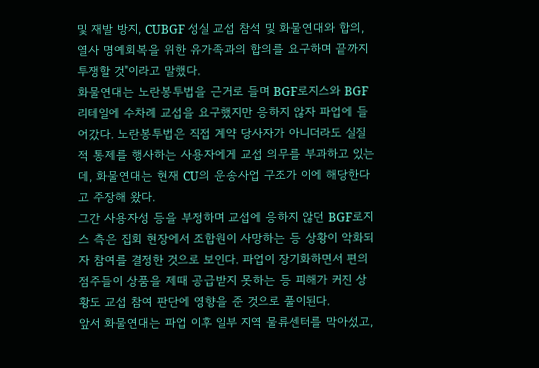및 재발 방지, CUBGF 성실 교섭 참석 및 화물연대와 합의, 열사 명예회복을 위한 유가족과의 합의를 요구하며 끝까지 투쟁할 것"이라고 말했다.
화물연대는 노란봉투법을 근거로 들며 BGF로지스와 BGF리테일에 수차례 교섭을 요구했지만 응하지 않자 파업에 들어갔다. 노란봉투법은 직접 계약 당사자가 아니더라도 실질적 통제를 행사하는 사용자에게 교섭 의무를 부과하고 있는데, 화물연대는 현재 CU의 운송사업 구조가 이에 해당한다고 주장해 왔다.
그간 사용자성 등을 부정하며 교섭에 응하지 않던 BGF로지스 측은 집회 현장에서 조합원이 사망하는 등 상황이 악화되자 참여를 결정한 것으로 보인다. 파업이 장기화하면서 편의점주들이 상품을 제때 공급받지 못하는 등 피해가 커진 상황도 교섭 참여 판단에 영향을 준 것으로 풀이된다.
앞서 화물연대는 파업 이후 일부 지역 물류센터를 막아섰고,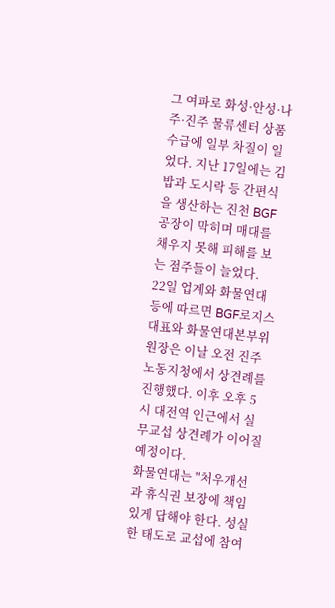그 여파로 화성·안성·나주·진주 물류센터 상품 수급에 일부 차질이 일었다. 지난 17일에는 김밥과 도시락 등 간편식을 생산하는 진천 BGF공장이 막히며 매대를 채우지 못해 피해를 보는 점주들이 늘었다.
22일 업계와 화물연대 등에 따르면 BGF로지스 대표와 화물연대본부위원장은 이날 오전 진주노동지청에서 상견례를 진행했다. 이후 오후 5시 대전역 인근에서 실무교섭 상견례가 이어질 예정이다.
화물연대는 "처우개선과 휴식권 보장에 책임있게 답해야 한다. 성실한 태도로 교섭에 참여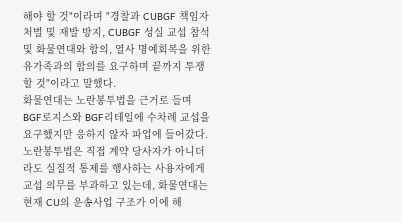해야 할 것"이라며 "경찰과 CUBGF 책임자 처벌 및 재발 방지, CUBGF 성실 교섭 참석 및 화물연대와 합의, 열사 명예회복을 위한 유가족과의 합의를 요구하며 끝까지 투쟁할 것"이라고 말했다.
화물연대는 노란봉투법을 근거로 들며 BGF로지스와 BGF리테일에 수차례 교섭을 요구했지만 응하지 않자 파업에 들어갔다. 노란봉투법은 직접 계약 당사자가 아니더라도 실질적 통제를 행사하는 사용자에게 교섭 의무를 부과하고 있는데, 화물연대는 현재 CU의 운송사업 구조가 이에 해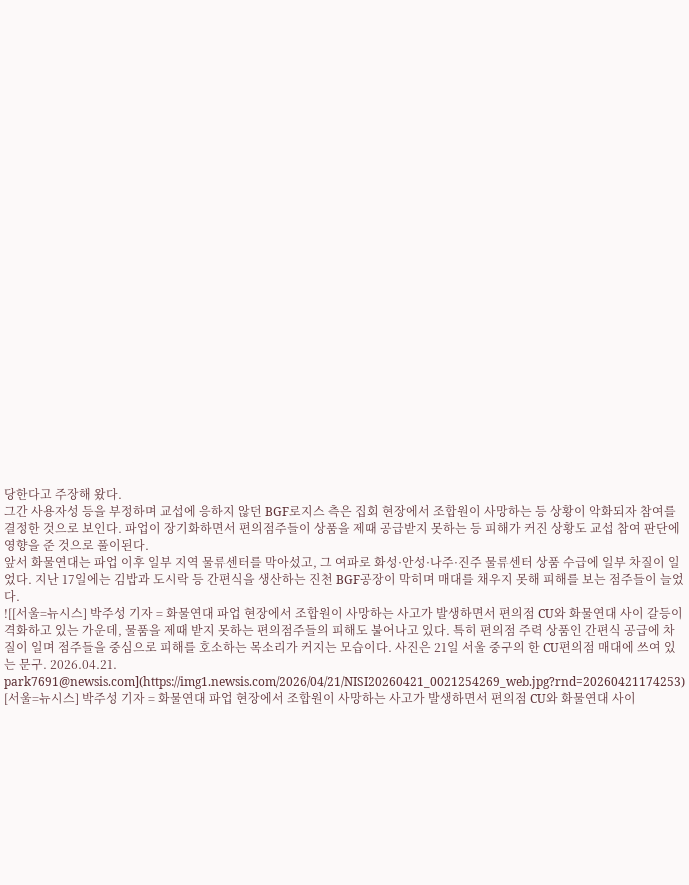당한다고 주장해 왔다.
그간 사용자성 등을 부정하며 교섭에 응하지 않던 BGF로지스 측은 집회 현장에서 조합원이 사망하는 등 상황이 악화되자 참여를 결정한 것으로 보인다. 파업이 장기화하면서 편의점주들이 상품을 제때 공급받지 못하는 등 피해가 커진 상황도 교섭 참여 판단에 영향을 준 것으로 풀이된다.
앞서 화물연대는 파업 이후 일부 지역 물류센터를 막아섰고, 그 여파로 화성·안성·나주·진주 물류센터 상품 수급에 일부 차질이 일었다. 지난 17일에는 김밥과 도시락 등 간편식을 생산하는 진천 BGF공장이 막히며 매대를 채우지 못해 피해를 보는 점주들이 늘었다.
![[서울=뉴시스] 박주성 기자 = 화물연대 파업 현장에서 조합원이 사망하는 사고가 발생하면서 편의점 CU와 화물연대 사이 갈등이 격화하고 있는 가운데, 물품을 제때 받지 못하는 편의점주들의 피해도 불어나고 있다. 특히 편의점 주력 상품인 간편식 공급에 차질이 일며 점주들을 중심으로 피해를 호소하는 목소리가 커지는 모습이다. 사진은 21일 서울 중구의 한 CU편의점 매대에 쓰여 있는 문구. 2026.04.21. park7691@newsis.com](https://img1.newsis.com/2026/04/21/NISI20260421_0021254269_web.jpg?rnd=20260421174253)
[서울=뉴시스] 박주성 기자 = 화물연대 파업 현장에서 조합원이 사망하는 사고가 발생하면서 편의점 CU와 화물연대 사이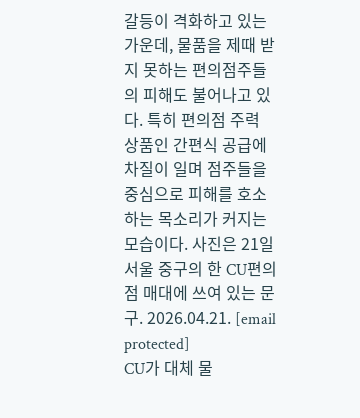갈등이 격화하고 있는 가운데, 물품을 제때 받지 못하는 편의점주들의 피해도 불어나고 있다. 특히 편의점 주력 상품인 간편식 공급에 차질이 일며 점주들을 중심으로 피해를 호소하는 목소리가 커지는 모습이다. 사진은 21일 서울 중구의 한 CU편의점 매대에 쓰여 있는 문구. 2026.04.21. [email protected]
CU가 대체 물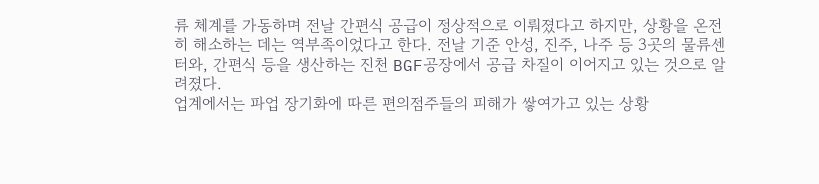류 체계를 가동하며 전날 간편식 공급이 정상적으로 이뤄졌다고 하지만, 상황을 온전히 해소하는 데는 역부족이었다고 한다. 전날 기준 안성, 진주, 나주 등 3곳의 물류센터와, 간편식 등을 생산하는 진천 BGF공장에서 공급 차질이 이어지고 있는 것으로 알려졌다.
업계에서는 파업 장기화에 따른 편의점주들의 피해가 쌓여가고 있는 상황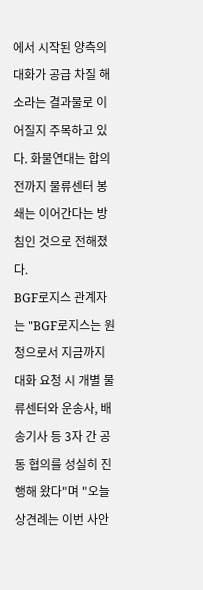에서 시작된 양측의 대화가 공급 차질 해소라는 결과물로 이어질지 주목하고 있다. 화물연대는 합의 전까지 물류센터 봉쇄는 이어간다는 방침인 것으로 전해졌다.
BGF로지스 관계자는 "BGF로지스는 원청으로서 지금까지 대화 요청 시 개별 물류센터와 운송사, 배송기사 등 3자 간 공동 협의를 성실히 진행해 왔다"며 "오늘 상견례는 이번 사안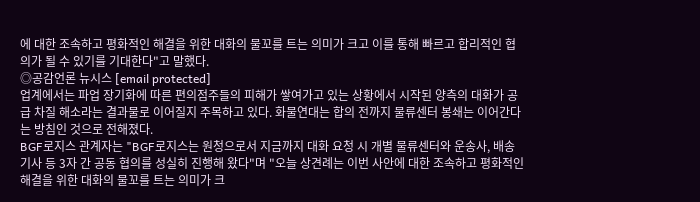에 대한 조속하고 평화적인 해결을 위한 대화의 물꼬를 트는 의미가 크고 이를 통해 빠르고 합리적인 협의가 될 수 있기를 기대한다"고 말했다.
◎공감언론 뉴시스 [email protected]
업계에서는 파업 장기화에 따른 편의점주들의 피해가 쌓여가고 있는 상황에서 시작된 양측의 대화가 공급 차질 해소라는 결과물로 이어질지 주목하고 있다. 화물연대는 합의 전까지 물류센터 봉쇄는 이어간다는 방침인 것으로 전해졌다.
BGF로지스 관계자는 "BGF로지스는 원청으로서 지금까지 대화 요청 시 개별 물류센터와 운송사, 배송기사 등 3자 간 공동 협의를 성실히 진행해 왔다"며 "오늘 상견례는 이번 사안에 대한 조속하고 평화적인 해결을 위한 대화의 물꼬를 트는 의미가 크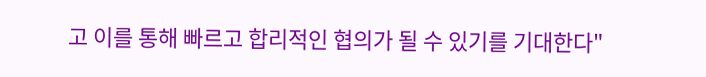고 이를 통해 빠르고 합리적인 협의가 될 수 있기를 기대한다"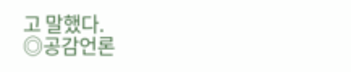고 말했다.
◎공감언론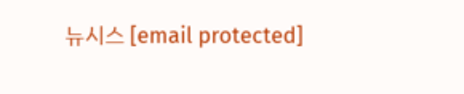뉴시스 [email protected]